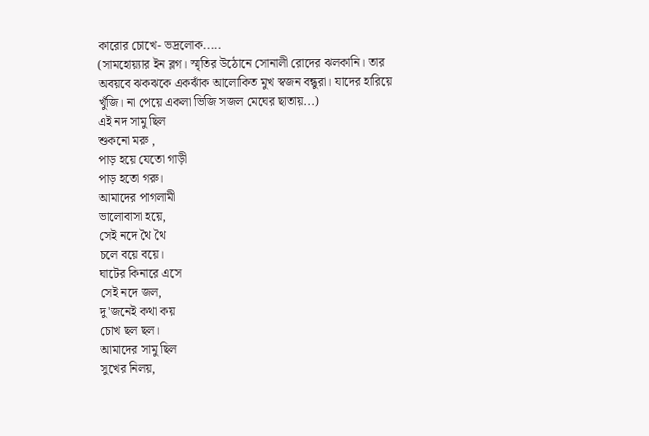কারোর চোখে- ভদ্রলোক.....
(সামহোয়্যার ইন ব্লগ। স্মৃতির উঠোনে সোনালী রোদের ঝলকানি। তার অবয়বে ঝকঝকে একঝাঁক আলোকিত মুখ স্বজন বন্ধুরা। যাদের হারিয়ে খুঁজি। না পেয়ে একলা ভিজি সজল মেঘের ছাতায়...)
এই নদ সামু ছিল
শুকনো মরু ,
পাড় হয়ে যেতো গাড়ী
পাড় হতো গরু।
আমাদের পাগলামী
ভালোবাসা হয়ে,
সেই নদে থৈ থৈ
চলে বয়ে বয়ে।
ঘাটের কিনারে এসে
সেই নদে জল,
দু'জনেই কথা কয়
চোখ ছল ছল।
আমাদের সামু ছিল
সুখের নিলয়,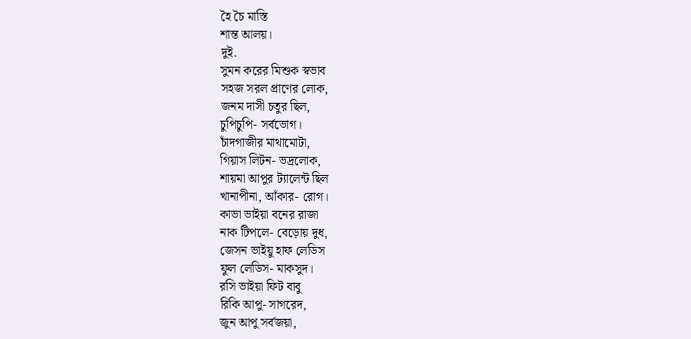হৈ চৈ মাস্তি
শান্ত আলয়।
দুই.
সুমন করের মিশুক স্বভাব
সহজ সরল প্রাণের লোক,
জনম দাসী চতুর ছিল,
চুপিচুপি- সর্বভোগ।
চাঁদগাজীর মাথামোটা,
গিয়াস লিটন- ভদ্রলোক,
শায়মা আপুর ট্যালেন্ট ছিল
খানাপীনা, আঁকার- রোগ।
কাভা ভাইয়া বনের রাজা
নাক টিপলে- বেড়োয় দুধ,
জেসন ভাইয়ু হাফ লেডিস
ফুল লেডিস- মাকসুদ।
রসি ভাইয়া ফিট বাবু
রিকি আপু- সাগরেদ,
জুন আপু সর্বজয়া,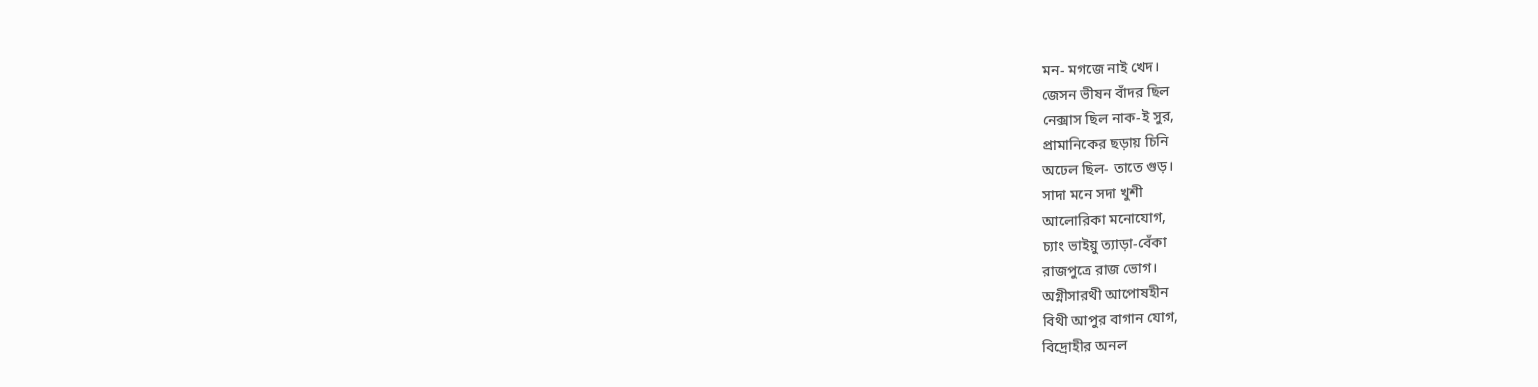মন- মগজে নাই খেদ।
জেসন ভীষন বাঁদর ছিল
নেক্সাস ছিল নাক-ই সুর,
প্রামানিকের ছড়ায় চিনি
অঢেল ছিল- তাতে গুড়।
সাদা মনে সদা খুশী
আলোরিকা মনোযোগ,
চ্যাং ভাইয়ু ত্যাড়া-বেঁকা
রাজপুত্রে রাজ ভোগ।
অগ্নীসারথী আপোষহীন
বিথী আপুর বাগান যোগ,
বিদ্রোহীর অনল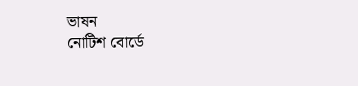ভাষন
নোটিশ বোর্ডে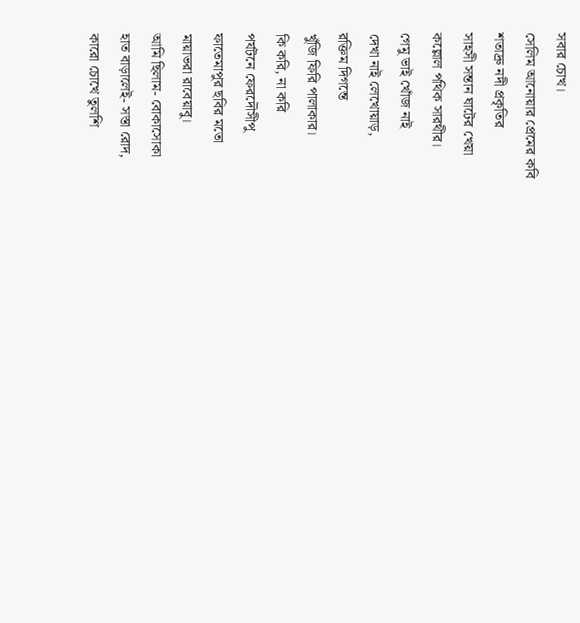সবার চোখ।
সেলিম আনোয়ার প্রেমের কবি
শতাদ্রু নদী প্রকৃতির
সাহসী সন্তান ঘাটের খেয়া
কল্লোল পথিক সারথীর।
গেমু ভাই খোঁজ নাই
দেখা নাই লেখোয়াড়,
রক্তিম দিগন্তে
খুঁজি ফিরি পালাকার।
কি করি, না করি
পর্যটনে ফেরদৌসীপু
ফাতেমাপুর ছবির মতো
মায়াভরা রাবেয়াবু।
আমি ছিলাম- বোকাসোকা
হাত বাড়ালেই- সস্তা রোদ,
কারো চোখে তুলশি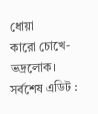ধোয়া
কারো চোখে- ভদ্রলোক।
সর্বশেষ এডিট :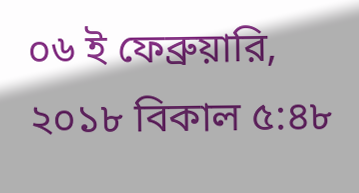০৬ ই ফেব্রুয়ারি, ২০১৮ বিকাল ৫:৪৮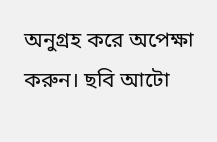অনুগ্রহ করে অপেক্ষা করুন। ছবি আটো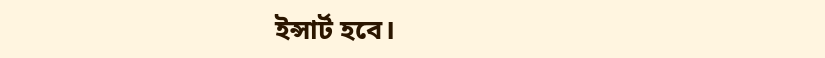ইন্সার্ট হবে।